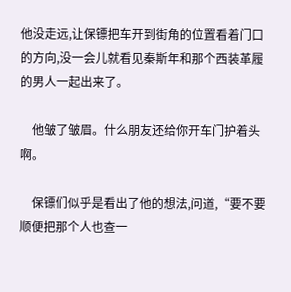他没走远,让保镖把车开到街角的位置看着门口的方向,没一会儿就看见秦斯年和那个西装革履的男人一起出来了。

    他皱了皱眉。什么朋友还给你开车门护着头啊。

    保镖们似乎是看出了他的想法,问道,“要不要顺便把那个人也查一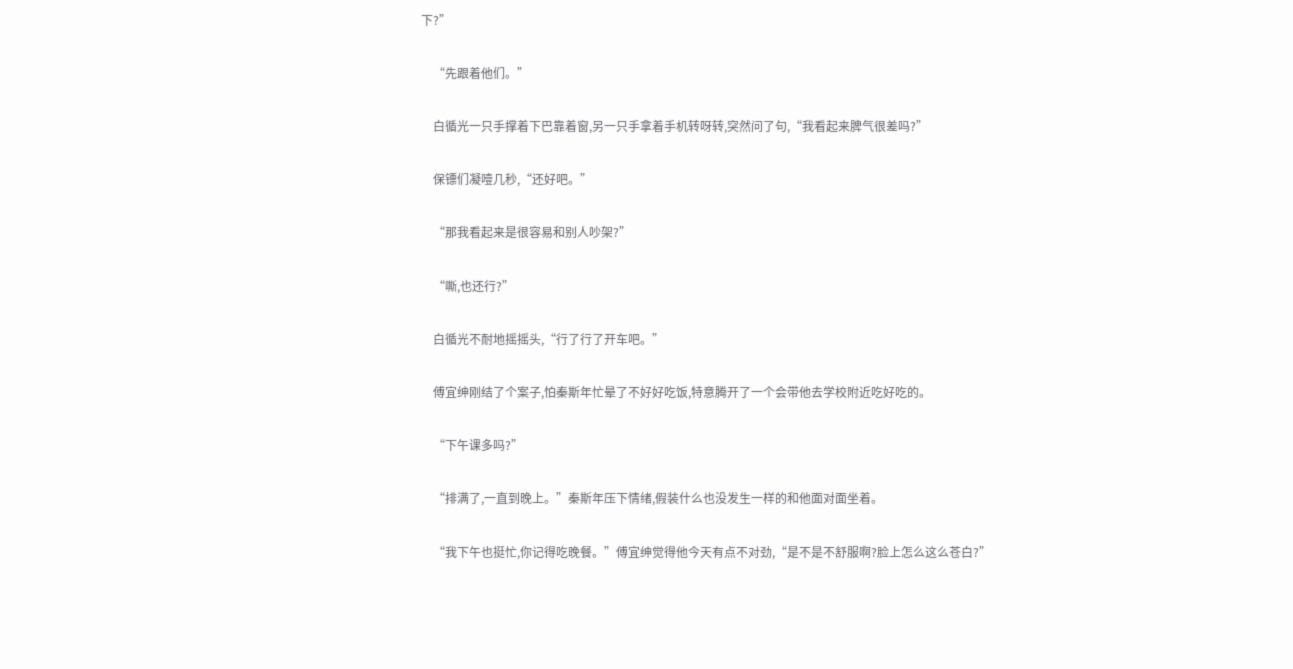下?”

    “先跟着他们。”

    白循光一只手撑着下巴靠着窗,另一只手拿着手机转呀转,突然问了句,“我看起来脾气很差吗?”

    保镖们凝噎几秒,“还好吧。”

    “那我看起来是很容易和别人吵架?”

    “嘶,也还行?”

    白循光不耐地摇摇头,“行了行了开车吧。”

    傅宜绅刚结了个案子,怕秦斯年忙晕了不好好吃饭,特意腾开了一个会带他去学校附近吃好吃的。

    “下午课多吗?”

    “排满了,一直到晚上。”秦斯年压下情绪,假装什么也没发生一样的和他面对面坐着。

    “我下午也挺忙,你记得吃晚餐。”傅宜绅觉得他今天有点不对劲,“是不是不舒服啊?脸上怎么这么苍白?”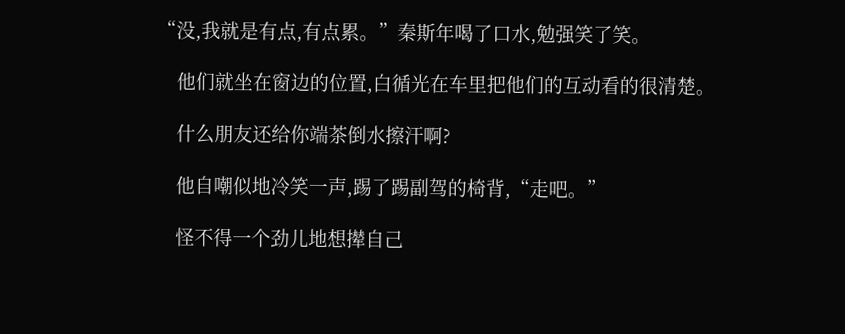“没,我就是有点,有点累。”秦斯年喝了口水,勉强笑了笑。

    他们就坐在窗边的位置,白循光在车里把他们的互动看的很清楚。

    什么朋友还给你端茶倒水擦汗啊?

    他自嘲似地冷笑一声,踢了踢副驾的椅背,“走吧。”

    怪不得一个劲儿地想撵自己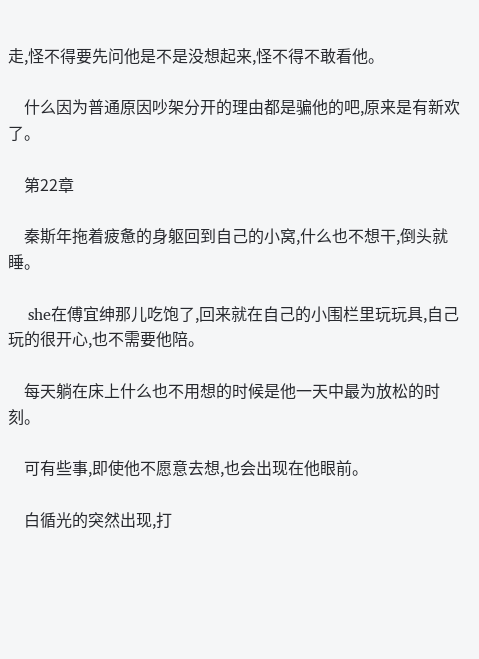走,怪不得要先问他是不是没想起来,怪不得不敢看他。

    什么因为普通原因吵架分开的理由都是骗他的吧,原来是有新欢了。

    第22章

    秦斯年拖着疲惫的身躯回到自己的小窝,什么也不想干,倒头就睡。

    she在傅宜绅那儿吃饱了,回来就在自己的小围栏里玩玩具,自己玩的很开心,也不需要他陪。

    每天躺在床上什么也不用想的时候是他一天中最为放松的时刻。

    可有些事,即使他不愿意去想,也会出现在他眼前。

    白循光的突然出现,打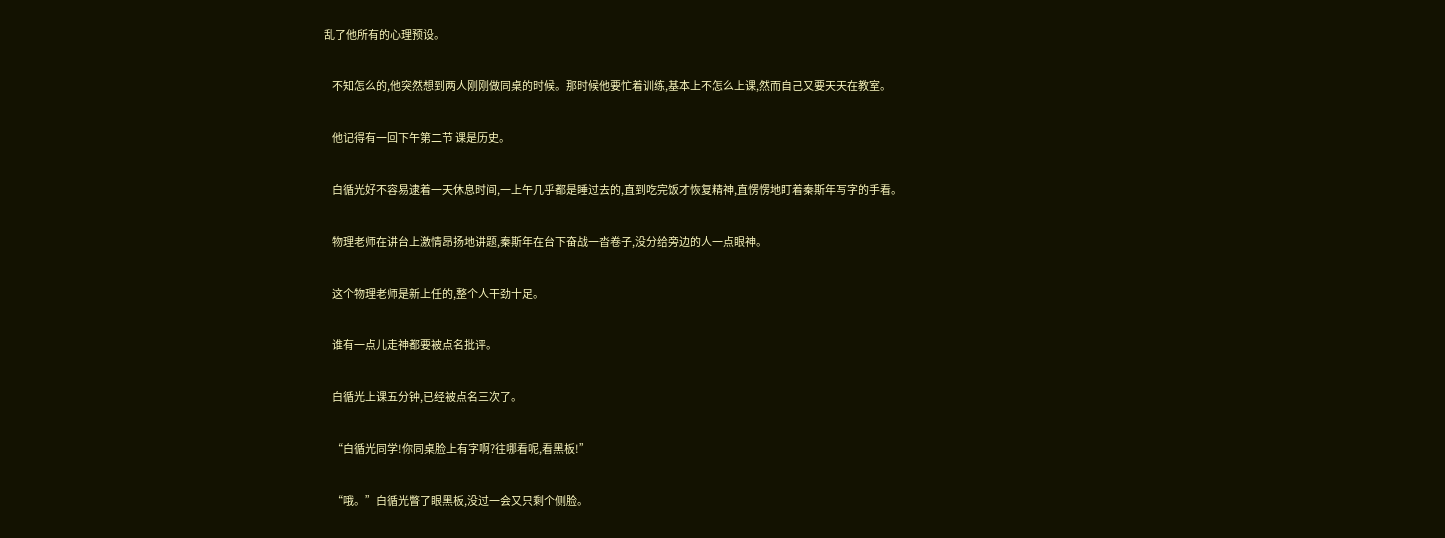乱了他所有的心理预设。

    不知怎么的,他突然想到两人刚刚做同桌的时候。那时候他要忙着训练,基本上不怎么上课,然而自己又要天天在教室。

    他记得有一回下午第二节 课是历史。

    白循光好不容易逮着一天休息时间,一上午几乎都是睡过去的,直到吃完饭才恢复精神,直愣愣地盯着秦斯年写字的手看。

    物理老师在讲台上激情昂扬地讲题,秦斯年在台下奋战一沓卷子,没分给旁边的人一点眼神。

    这个物理老师是新上任的,整个人干劲十足。

    谁有一点儿走神都要被点名批评。

    白循光上课五分钟,已经被点名三次了。

    “白循光同学!你同桌脸上有字啊?往哪看呢,看黑板!”

    “哦。”白循光瞥了眼黑板,没过一会又只剩个侧脸。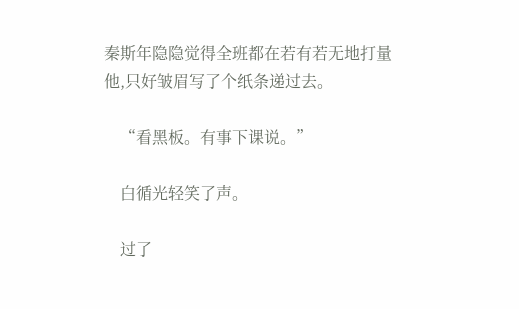秦斯年隐隐觉得全班都在若有若无地打量他,只好皱眉写了个纸条递过去。

    “看黑板。有事下课说。”

    白循光轻笑了声。

    过了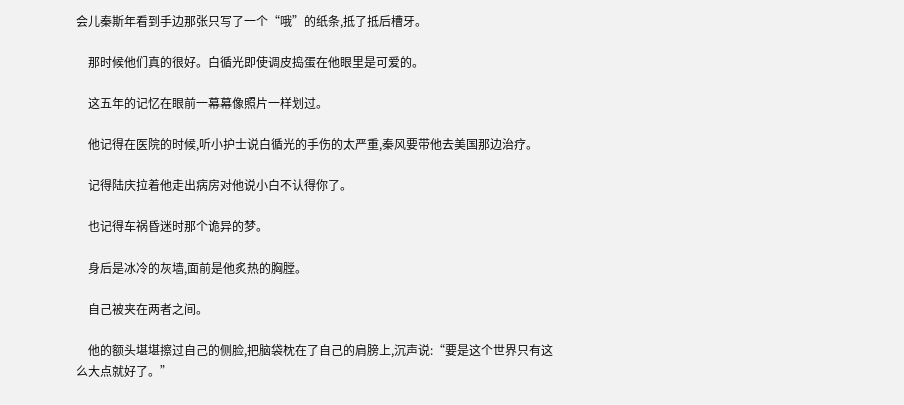会儿秦斯年看到手边那张只写了一个“哦”的纸条,抵了抵后槽牙。

    那时候他们真的很好。白循光即使调皮捣蛋在他眼里是可爱的。

    这五年的记忆在眼前一幕幕像照片一样划过。

    他记得在医院的时候,听小护士说白循光的手伤的太严重,秦风要带他去美国那边治疗。

    记得陆庆拉着他走出病房对他说小白不认得你了。

    也记得车祸昏迷时那个诡异的梦。

    身后是冰冷的灰墙,面前是他炙热的胸膛。

    自己被夹在两者之间。

    他的额头堪堪擦过自己的侧脸,把脑袋枕在了自己的肩膀上,沉声说:“要是这个世界只有这么大点就好了。”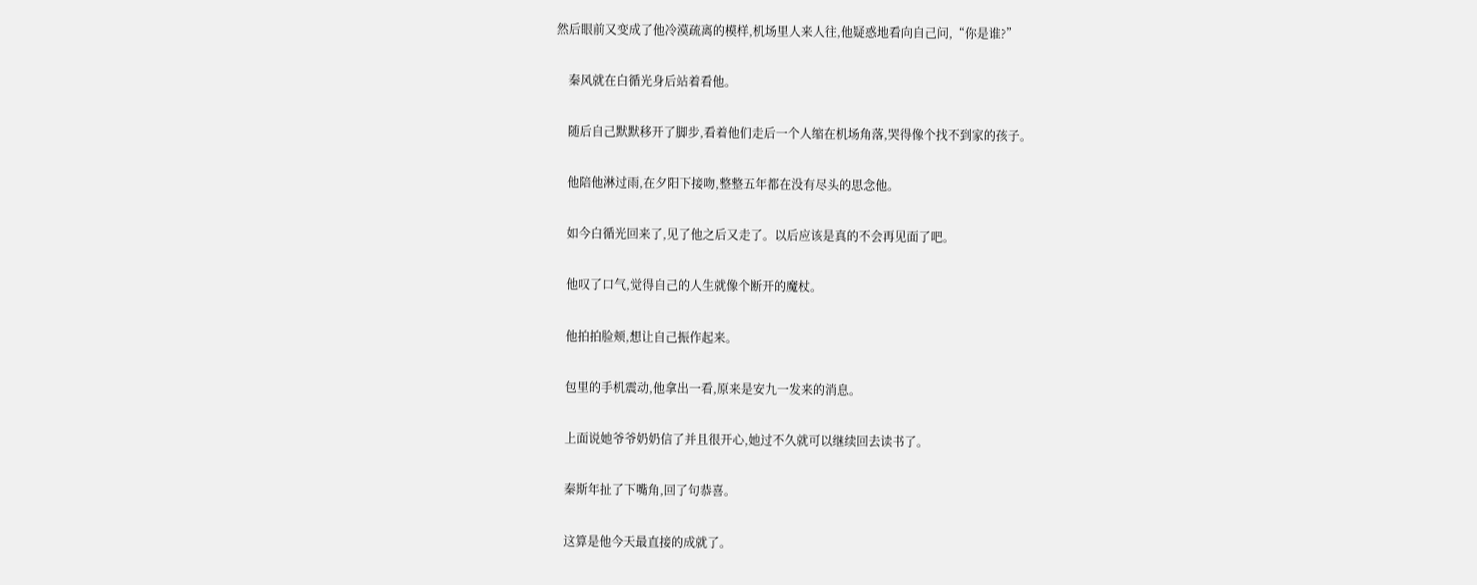然后眼前又变成了他冷漠疏离的模样,机场里人来人往,他疑惑地看向自己问,“你是谁?”

    秦风就在白循光身后站着看他。

    随后自己默默移开了脚步,看着他们走后一个人缩在机场角落,哭得像个找不到家的孩子。

    他陪他淋过雨,在夕阳下接吻,整整五年都在没有尽头的思念他。

    如今白循光回来了,见了他之后又走了。以后应该是真的不会再见面了吧。

    他叹了口气,觉得自己的人生就像个断开的魔杖。

    他拍拍脸颊,想让自己振作起来。

    包里的手机震动,他拿出一看,原来是安九一发来的消息。

    上面说她爷爷奶奶信了并且很开心,她过不久就可以继续回去读书了。

    秦斯年扯了下嘴角,回了句恭喜。

    这算是他今天最直接的成就了。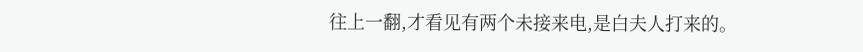往上一翻,才看见有两个未接来电,是白夫人打来的。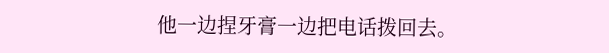他一边捏牙膏一边把电话拨回去。